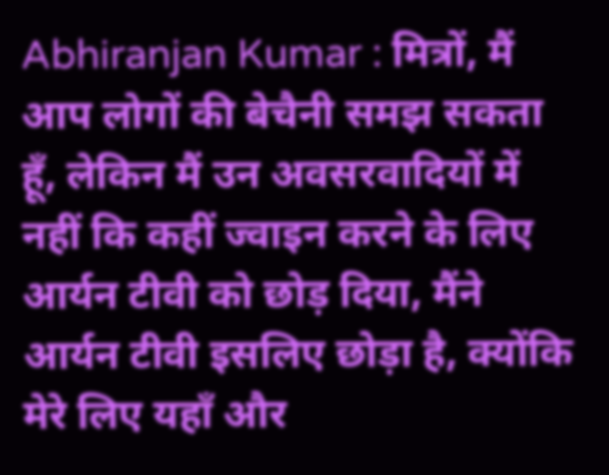Abhiranjan Kumar : मित्रों, मैं आप लोगों की बेचैनी समझ सकता हूँ, लेकिन मैं उन अवसरवादियों में नहीं कि कहीं ज्वाइन करने के लिए आर्यन टीवी को छोड़ दिया, मैंने आर्यन टीवी इसलिए छोड़ा है, क्योंकि मेरे लिए यहाँ और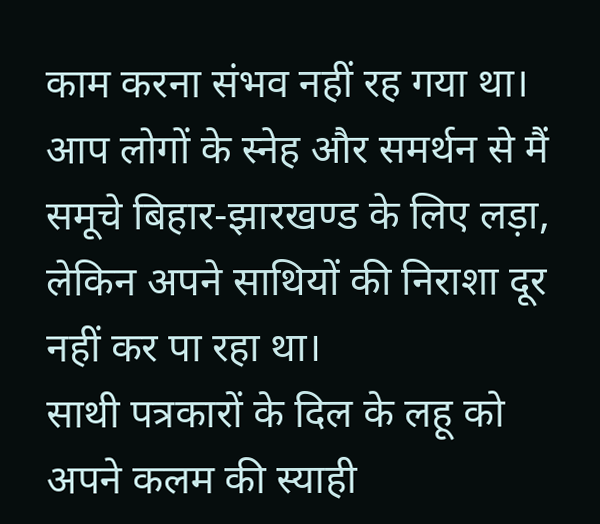काम करना संभव नहीं रह गया था। आप लोगों के स्नेह और समर्थन से मैं समूचे बिहार-झारखण्ड के लिए लड़ा, लेकिन अपने साथियों की निराशा दूर नहीं कर पा रहा था।
साथी पत्रकारों के दिल के लहू को अपने कलम की स्याही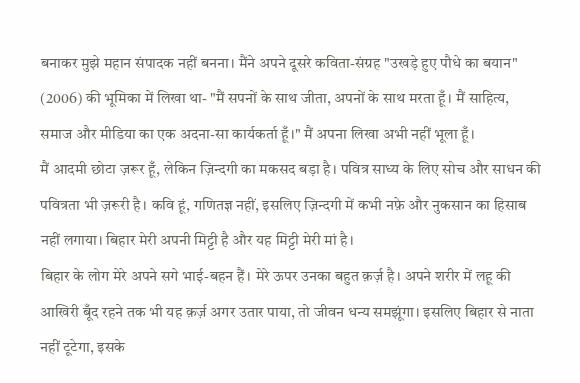बनाकर मुझे महान संपादक नहीं बनना। मैंने अपने दूसरे कविता-संग्रह "उखड़े हुए पौधे का बयान" (2006) की भूमिका में लिखा था- "मैं सपनों के साथ जीता, अपनों के साथ मरता हूँ। मैं साहित्य, समाज और मीडिया का एक अदना-सा कार्यकर्ता हूँ।" मैं अपना लिखा अभी नहीं भूला हूँ।
मैं आदमी छोटा ज़रूर हूँ, लेकिन ज़िन्दगी का मकसद बड़ा है। पवित्र साध्य के लिए सोच और साधन की पवित्रता भी ज़रूरी है। कवि हूं, गणितज्ञ नहीं, इसलिए ज़िन्दगी में कभी नफ़े और नुकसान का हिसाब नहीं लगाया। बिहार मेरी अपनी मिट्टी है और यह मिट्टी मेरी मां है।
बिहार के लोग मेरे अपने सगे भाई-बहन हैं। मेरे ऊपर उनका बहुत क़र्ज़ है। अपने शरीर में लहू की आखिरी बूँद रहने तक भी यह क़र्ज़ अगर उतार पाया, तो जीवन धन्य समझूंगा। इसलिए बिहार से नाता नहीं टूटेगा, इसके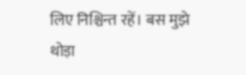लिए निश्चिन्त रहें। बस मुझे थोड़ा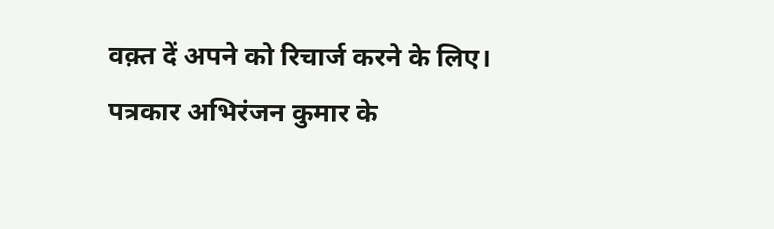वक़्त दें अपने को रिचार्ज करने के लिए।
पत्रकार अभिरंजन कुमार के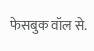फेसबुक वॉल से.